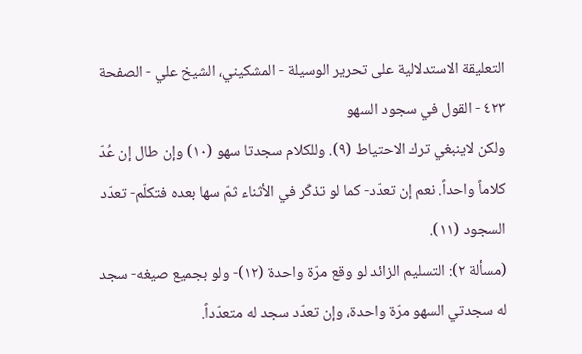التعليقة الاستدلالية على تحرير الوسيلة - المشكيني، الشيخ علي - الصفحة ٤٢٣ - القول في سجود السهو
ولكن لاينبغي ترك الاحتياط (٩). وللكلام سجدتا سهو (١٠) وإن طال إن عُدّ كلاماً واحداً. نعم إن تعدّد- كما لو تذكّر في الأثناء ثمّ سها بعده فتكلّم- تعدّد السجود (١١).
(مسألة ٢): التسليم الزائد لو وقع مرّة واحدة (١٢)- ولو بجميع صيغه- سجد له سجدتي السهو مرّة واحدة، وإن تعدّد سجد له متعدّداً.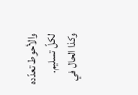والأحوط تعدّده لكلّ تسليم.
وكذا الحال في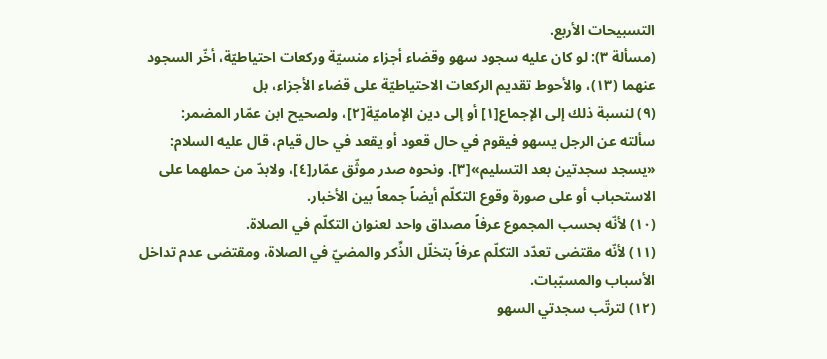التسبيحات الأربع.
(مسألة ٣): لو كان عليه سجود سهو وقضاء أجزاء منسيّة وركعات احتياطيّة، أخّر السجود عنهما (١٣)، والأحوط تقديم الركعات الاحتياطيّة على قضاء الأجزاء، بل
(٩) لنسبة ذلك إلى الإجماع[١] أو إلى دين الإماميّة[٢]، ولصحيح ابن عمّار المضمر:
سألته عن الرجل يسهو فيقوم في حال قعود أو يقعد في حال قيام، قال عليه السلام: «يسجد سجدتين بعد التسليم»[٣]. ونحوه صدر موثّق عمّار[٤]، ولابدّ من حملهما على الاستحباب أو على صورة وقوع التكلّم أيضاً جمعاً بين الأخبار.
(١٠) لأنّه بحسب المجموع عرفاً مصداق واحد لعنوان التكلّم في الصلاة.
(١١) لأنّه مقتضى تعدّد التكلّم عرفاً بتخلّل الذِّكر والمضيّ في الصلاة، ومقتضى عدم تداخل الأسباب والمسبّبات.
(١٢) لترتّب سجدتي السهو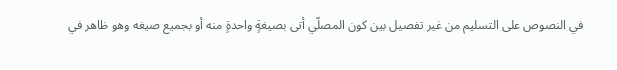في النصوص على التسليم من غير تفصيل بين كون المصلّي أتى بصيغةٍ واحدةٍ منه أو بجميع صيغه وهو ظاهر في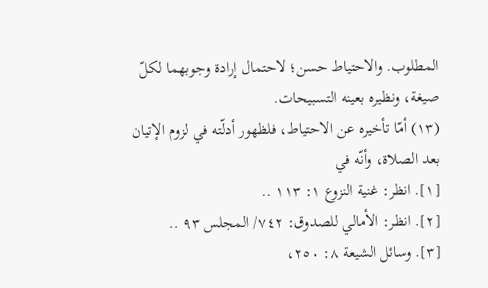المطلوب. والاحتياط حسن؛ لاحتمال إرادة وجوبهما لكلّ صيغة، ونظيره بعينه التسبيحات.
(١٣) أمّا تأخيره عن الاحتياط، فلظهور أدلّته في لزوم الإتيان بعد الصلاة، وأنّه في
[١]. انظر: غنية النزوع ١: ١١٣ ..
[٢]. انظر: الأمالي للصدوق: ٧٤٢/ المجلس ٩٣ ..
[٣]. وسائل الشيعة ٨: ٢٥٠،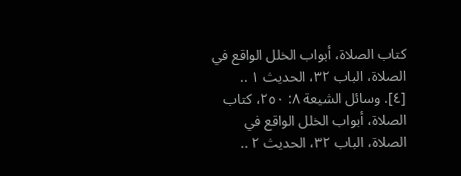كتاب الصلاة، أبواب الخلل الواقع في الصلاة، الباب ٣٢، الحديث ١ ..
[٤]. وسائل الشيعة ٨: ٢٥٠، كتاب الصلاة، أبواب الخلل الواقع في الصلاة، الباب ٣٢، الحديث ٢ ..